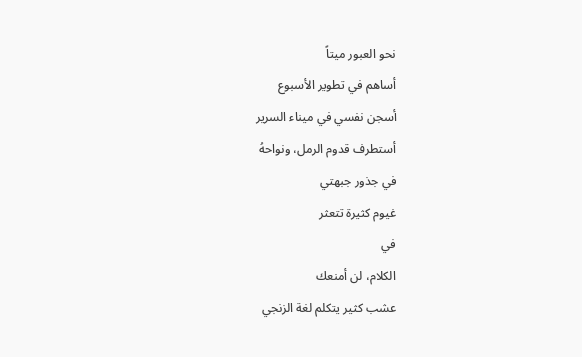نحو العبور ميتاً
أساهم في تطوير الأسبوع
أسجن نفسي في ميناء السرير
أستطرف قدوم الرمل، ونواحهُ
في جذور جبهتي
غيوم كثيرة تتعثر
في
الكلام، لن أمنعك
عشب كثير يتكلم لغة الزنجي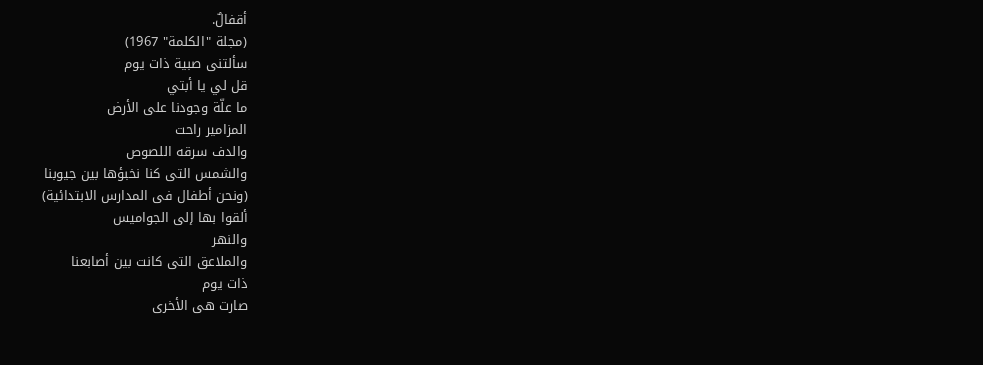أقفالٌ.
(مجلة "الكلمة" 1967)
سألتنى صبية ذات يوم
قل لي يا أبتي
ما علّة وجودنا على الأرض
المزامير راحت
والدف سرقه اللصوص
والشمس التى كنا نخبؤها بين جيوبنا
(ونحن أطفال فى المدارس الابتدائية)
ألقوا بها إلى الجواميس
والنهر
والملاعق التى كانت بين أصابعنا
ذات يوم
صارت هى الأخرى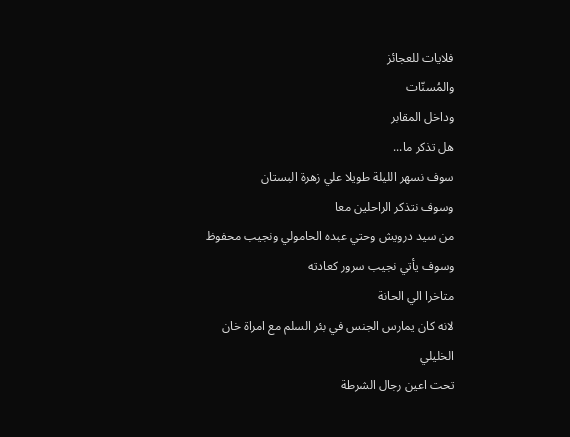فلايات للعجائز
والمُسنّات
وداخل المقابر
هل تذكر ما...
سوف نسهر الليلة طويلا علي زهرة البستان
وسوف نتذكر الراحلين معا
من سيد درويش وحتي عبده الحامولي ونجيب محفوظ
وسوف يأتي نجيب سرور كعادته
متاخرا الي الحانة
لانه كان يمارس الجنس في بئر السلم مع امراة خان الخليلي
تحت اعين رجال الشرطة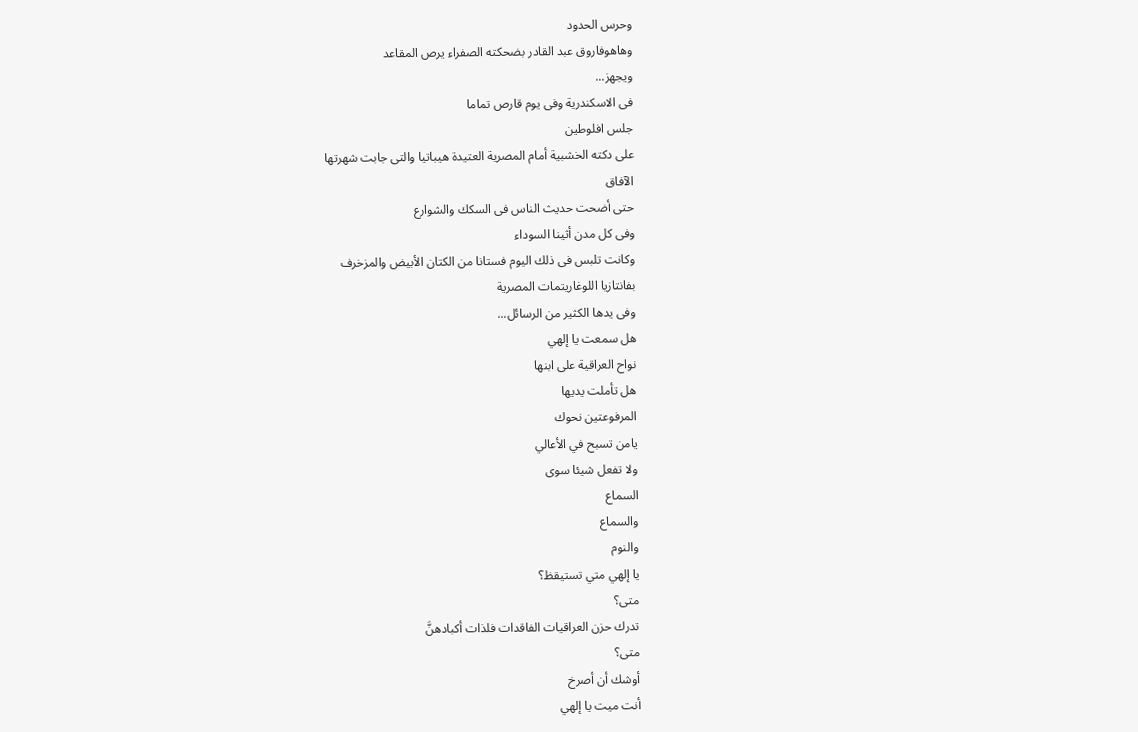وحرس الحدود
وهاهوفاروق عبد القادر بضحكته الصفراء يرص المقاعد
ويجهز...
فى الاسكندرية وفى يوم قارص تماما
جلس افلوطين
على دكته الخشبية أمام المصرية العتيدة هيباتيا والتى جابت شهرتها
الآفاق
حتى أضحت حديث الناس فى السكك والشوارع
وفى كل مدن أثينا السوداء
وكانت تلبس فى ذلك اليوم فستانا من الكتان الأبيض والمزخرف
بفانتازيا اللوغاريتمات المصرية
وفى يدها الكثير من الرسائل...
هل سمعت يا إلهي
نواح العراقية على ابنها
هل تأملت يديها
المرفوعتين نحوك
يامن تسبح في الأعالي
ولا تفعل شيئا سوى
السماع
والسماع
والنوم
يا إلهي متي تستيقظ؟
متى؟
تدرك حزن العراقيات الفاقدات فلذات أكبادهنَّ
متى؟
أوشك أن أصرخ
أنت ميت يا إلهي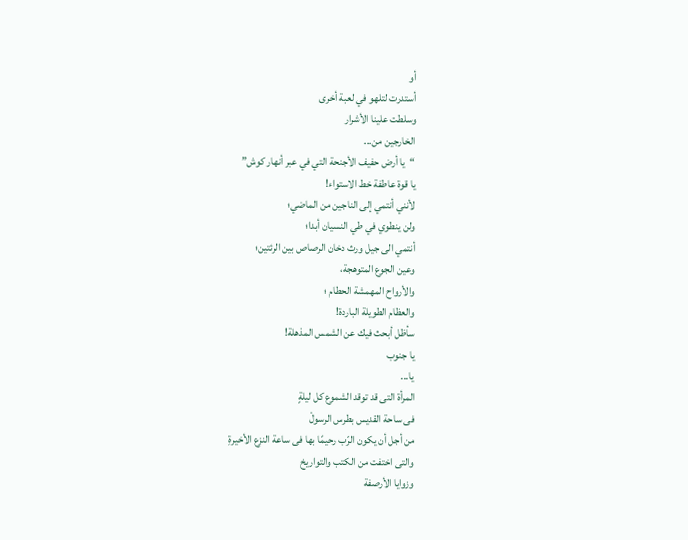أو
أستدرت لتلهو في لعبة أخرى
وسلطت علينا الأشرار
الخارجين من...
“يا أرض حفيف الأجنحة التي في عبر أنهار كوش”
يا قوة عاطفة خط الاستواء!
لأنني أنتمي إلى الناجين من الماضي؛
ولن ينطوي في طي النسيان أبدا؛
أنتمي الى جيل ورث دخان الرصاص بين الرئتين؛
وعين الجوع المتوهجة،
والأرواح المهمشة الحطام ؛
والعظام الطويلة الباردة!
سأظل أبحث فيك عن الشمس المذهلة!
يا جنوب
يا...
المرأة التى قد توقد الشموع كل ليلةٍ
فى ساحة القديس بطرس الرسولْ
من أجل أن يكون الرّب رحيمًا بها فى ساعة النزع الأخيرةِ
والتى اختفت من الكتب والتواريخ
وزوايا الأرصفة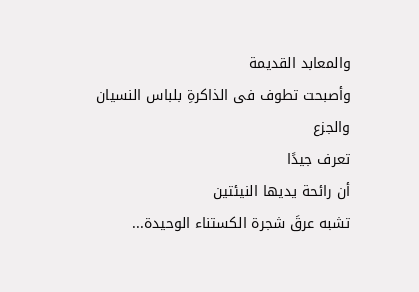والمعابد القديمة
وأصبحت تطوف فى الذاكرةِ بلباس النسيان
والجزع
تعرف جيدًا
أن رائحة يديها النيئتين
تشبه عرقَ شجرة الكستناء الوحيدة...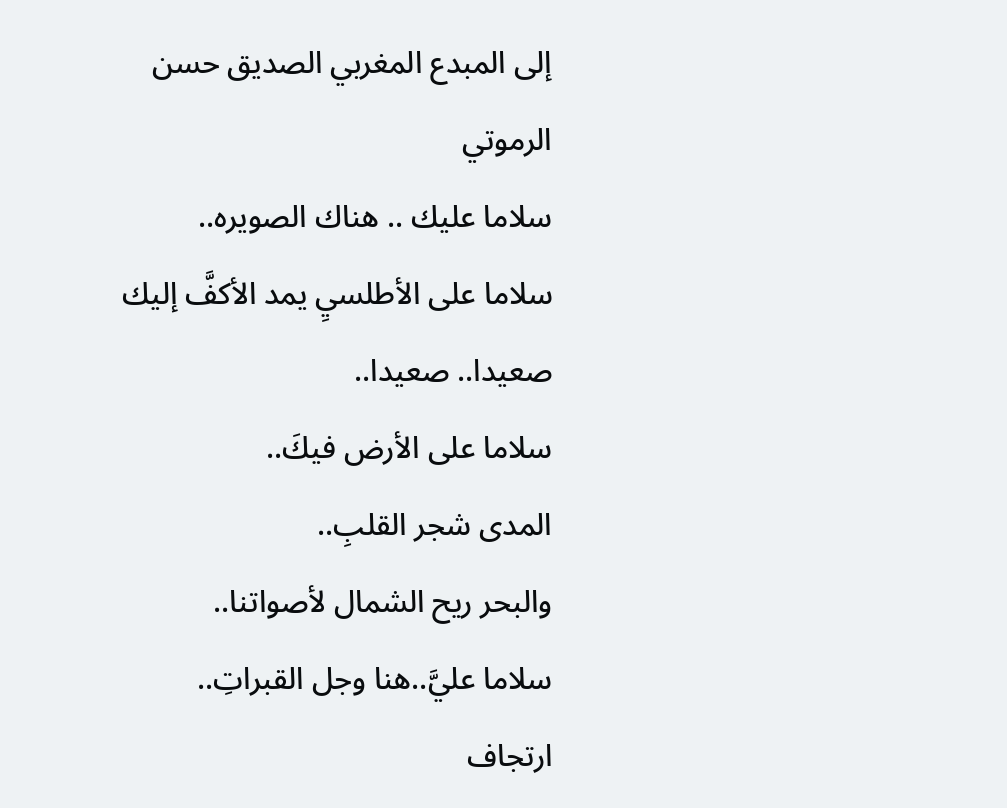إلى المبدع المغربي الصديق حسن الرموتي
سلاما عليك .. هناك الصويره..
سلاما على الأطلسيِ يمد الأكفَّ إليك صعيدا.. صعيدا..
سلاما على الأرض فيكَ..
المدى شجر القلبِ..
والبحر ريح الشمال لأصواتنا..
سلاما عليَّ..هنا وجل القبراتِ..
ارتجاف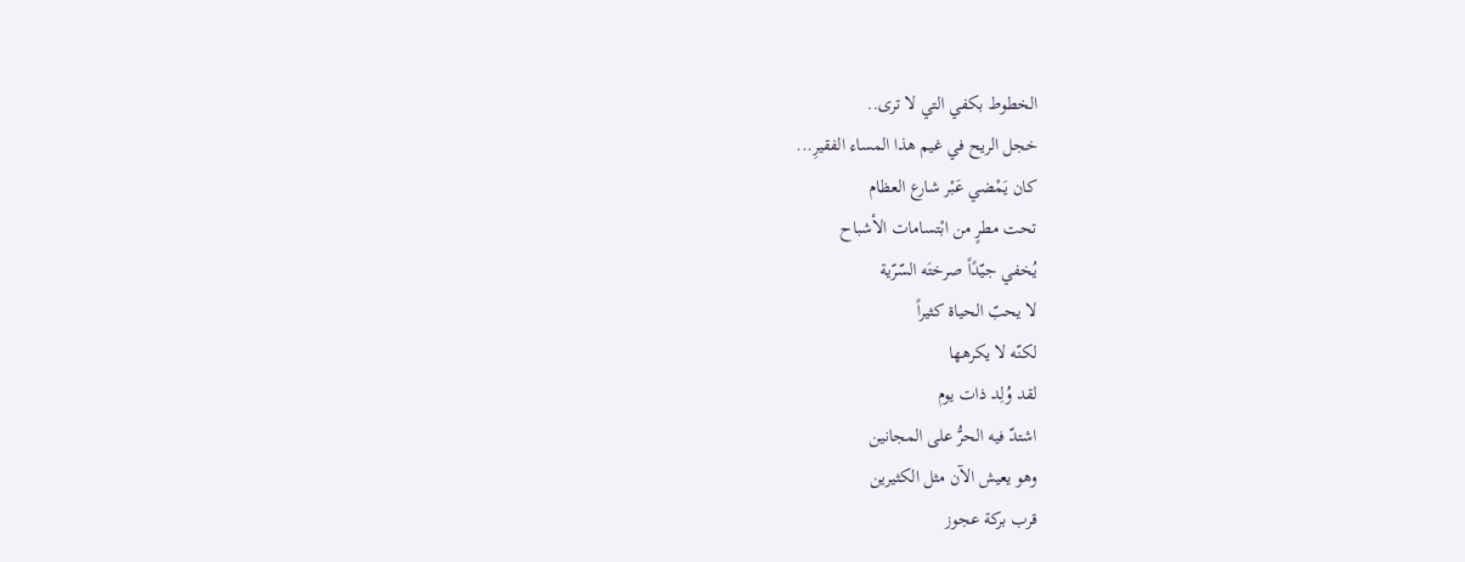الخطوط بكفي التي لا ترى..
خجل الريح في غيم هذا المساء الفقيرِ...
كان يَمْضي عَبْر شارع العظام
تحت مطرٍ من ابْتسامات الأشباح
يُخفي جيّدًاً صرختَه السّرّية
لا يحبّ الحياة كثيراً
لكنّه لا يكرهها
لقد وُلِد ذات يوم
اشتدّ فيه الحرُّ على المجانين
وهو يعيش الآن مثل الكثيرين
قرب بركة عجوز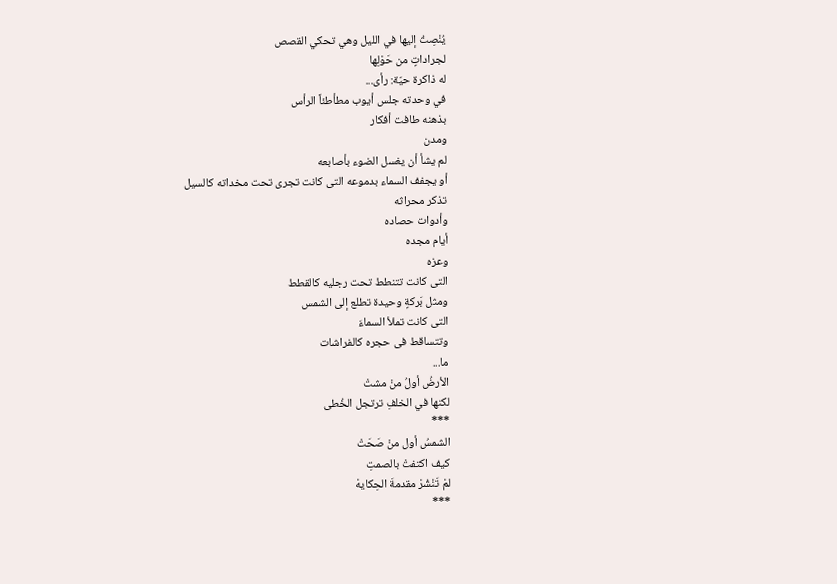يُنْصِتُ إليها في الليل وهي تحكي القصص
لجراداتٍ من حَوْلِها
له ذاكرة حيّة: رأى...
في وحدته جلس أيوب مطأطئاً الرأس
بذهنه طافت أفكار
ومدن
لم يشأ أن يغسل الضوء بأصابعه
أو يجفف السماء بدموعه التى كانت تجرى تحت مخداته كالسيل
تذكر محراثه
وأدوات حصاده
أيام مجده
وعزه
التى كانت تتنطط تحت رجليه كالقطط
ومثل بَركةٍ وحيدة تطلع إلى الشمس
التى كانت تملأ السماءَ
وتتساقط فى حجره كالفراشات
ما...
الأرضُ أولُ منْ مشتْ
لكنها في الخلفِ ترتجل الخُطى
***
الشمسُ أول منْ صَحَتْ
كيف اكتفتْ بالصمتِ
لمْ تَنْشُرْ مقدمةَ الحِكايهْ
***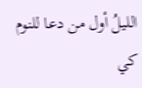الليلُ أول من دعا للنوم كي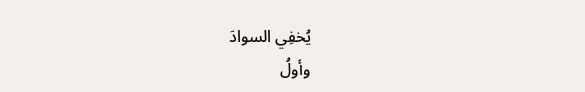يُخفِي السوادَ
وأولُ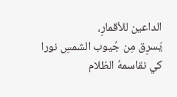الداعين للأقمارِ،
يَسرِق مِن جُيوب الشمسِ نورا
كي نقاسمهُ الظلام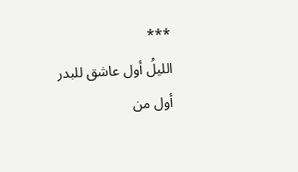***
الليلُ أول عاشق للبدر
أول من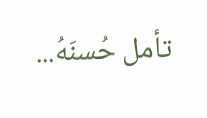تأمل حُسنَهُ...